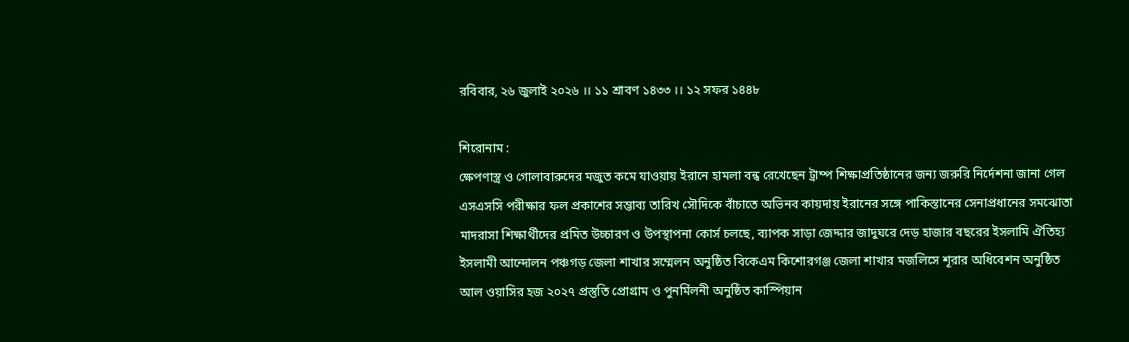রবিবার, ২৬ জুলাই ২০২৬ ।। ১১ শ্রাবণ ১৪৩৩ ।। ১২ সফর ১৪৪৮

শিরোনাম :
ক্ষেপণাস্ত্র ও গোলাবারুদের মজুত কমে যাওয়ায় ইরানে হামলা বন্ধ রেখেছেন ট্রাম্প শিক্ষাপ্রতিষ্ঠানের জন্য জরুরি নির্দেশনা জানা গেল এসএসসি পরীক্ষার ফল প্রকাশের সম্ভাব্য তারিখ সৌদিকে বাঁচাতে অভিনব কায়দায় ইরানের সঙ্গে পাকিস্তানের সেনাপ্রধানের সমঝোতা মাদরাসা শিক্ষার্থীদের প্রমিত উচ্চারণ ও উপস্থাপনা কোর্স চলছে, ব্যাপক সাড়া জেদ্দার জাদুঘরে দেড় হাজার বছরের ইসলামি ঐতিহ্য ইসলামী আন্দোলন পঞ্চগড় জেলা শাখার সম্মেলন অনুষ্ঠিত বিকেএম কিশোরগঞ্জ জেলা শাখার মজলিসে শূরার অধিবেশন অনুষ্ঠিত আল ওয়াসির হজ ২০২৭ প্রস্তুতি প্রোগ্রাম ও পুনর্মিলনী অনুষ্ঠিত কাস্পিয়ান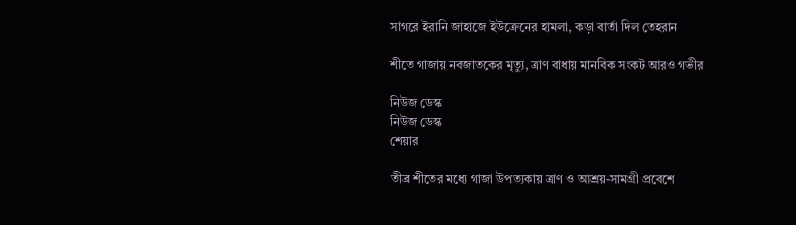সাগরে ইরানি জাহাজে ইউক্রেনের হামলা, কড়া বার্তা দিল তেহরান

শীতে গাজায় নবজাতকের মৃত্যু, ত্রাণ বাধায় মানবিক সংকট আরও গভীর

নিউজ ডেস্ক
নিউজ ডেস্ক
শেয়ার

তীব্র শীতের মধ্যে গাজা উপত্যকায় ত্রাণ ও আশ্রয়-সামগ্রী প্রবেশে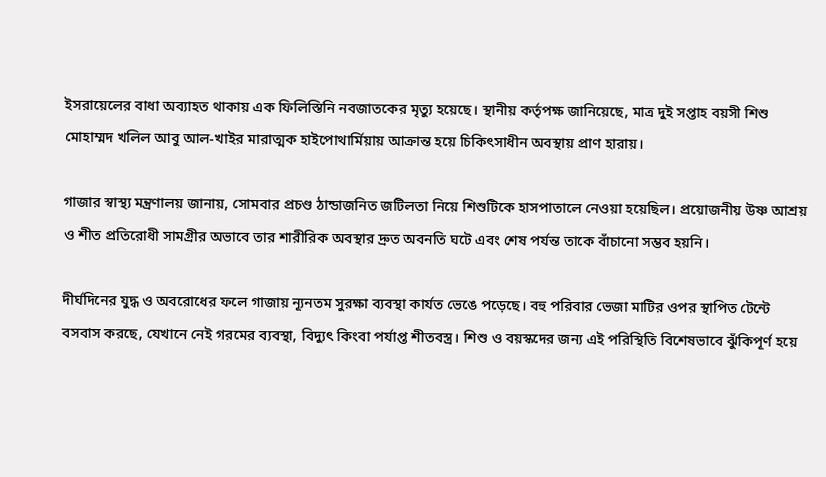ইসরায়েলের বাধা অব্যাহত থাকায় এক ফিলিস্তিনি নবজাতকের মৃত্যু হয়েছে। স্থানীয় কর্তৃপক্ষ জানিয়েছে, মাত্র দুই সপ্তাহ বয়সী শিশু মোহাম্মদ খলিল আবু আল-খাইর মারাত্মক হাইপোথার্মিয়ায় আক্রান্ত হয়ে চিকিৎসাধীন অবস্থায় প্রাণ হারায়।

গাজার স্বাস্থ্য মন্ত্রণালয় জানায়, সোমবার প্রচণ্ড ঠান্ডাজনিত জটিলতা নিয়ে শিশুটিকে হাসপাতালে নেওয়া হয়েছিল। প্রয়োজনীয় উষ্ণ আশ্রয় ও শীত প্রতিরোধী সামগ্রীর অভাবে তার শারীরিক অবস্থার দ্রুত অবনতি ঘটে এবং শেষ পর্যন্ত তাকে বাঁচানো সম্ভব হয়নি।

দীর্ঘদিনের যুদ্ধ ও অবরোধের ফলে গাজায় ন্যূনতম সুরক্ষা ব্যবস্থা কার্যত ভেঙে পড়েছে। বহু পরিবার ভেজা মাটির ওপর স্থাপিত টেন্টে বসবাস করছে, যেখানে নেই গরমের ব্যবস্থা, বিদ্যুৎ কিংবা পর্যাপ্ত শীতবস্ত্র। শিশু ও বয়স্কদের জন্য এই পরিস্থিতি বিশেষভাবে ঝুঁকিপূর্ণ হয়ে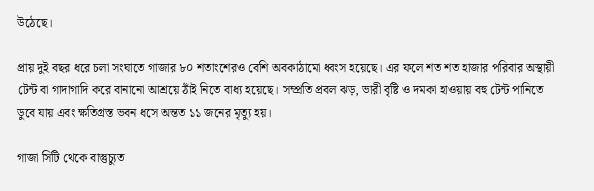উঠেছে।

প্রায় দুই বছর ধরে চলা সংঘাতে গাজার ৮০ শতাংশেরও বেশি অবকাঠামো ধ্বংস হয়েছে। এর ফলে শত শত হাজার পরিবার অস্থায়ী টেন্ট বা গাদাগাদি করে বানানো আশ্রয়ে ঠাঁই নিতে বাধ্য হয়েছে। সম্প্রতি প্রবল ঝড়, ভারী বৃষ্টি ও দমকা হাওয়ায় বহু টেন্ট পানিতে ডুবে যায় এবং ক্ষতিগ্রস্ত ভবন ধসে অন্তত ১১ জনের মৃত্যু হয়।

গাজা সিটি থেকে বাস্তুচ্যুত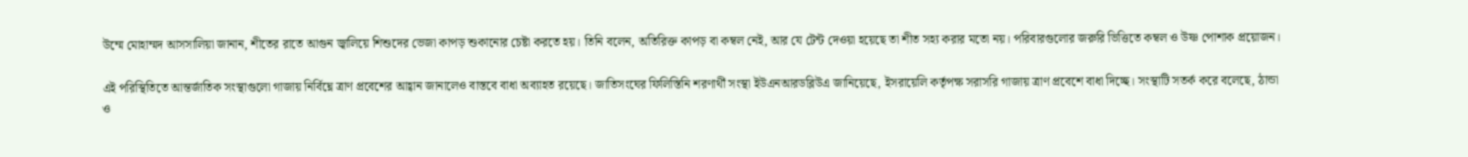উম্মে মোহাম্মদ আসসালিয়া জানান, শীতের রাতে আগুন জ্বালিয়ে শিশুদের ভেজা কাপড় শুকানোর চেষ্টা করতে হয়। তিনি বলেন, অতিরিক্ত কাপড় বা কম্বল নেই, আর যে টেন্ট দেওয়া হয়েছে তা শীত সহ্য করার মতো নয়। পরিবারগুলোর জরুরি ভিত্তিতে কম্বল ও উষ্ণ পোশাক প্রয়োজন।

এই পরিস্থিতিতে আন্তর্জাতিক সংস্থাগুলো গাজায় নির্বিঘ্নে ত্রাণ প্রবেশের আহ্বান জানালেও বাস্তবে বাধা অব্যাহত রয়েছে। জাতিসংঘের ফিলিস্তিনি শরণার্থী সংস্থা ইউএনআরডব্লিউএ জানিয়েছে, ইসরায়েলি কর্তৃপক্ষ সরাসরি গাজায় ত্রাণ প্রবেশে বাধা দিচ্ছে। সংস্থাটি সতর্ক করে বলেছে, ঠান্ডা ও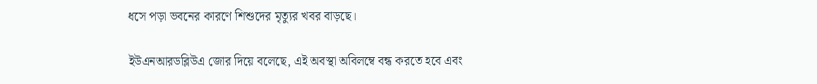ধসে পড়া ভবনের কারণে শিশুদের মৃত্যুর খবর বাড়ছে।

ইউএনআরডব্লিউএ জোর দিয়ে বলেছে, এই অবস্থা অবিলম্বে বন্ধ করতে হবে এবং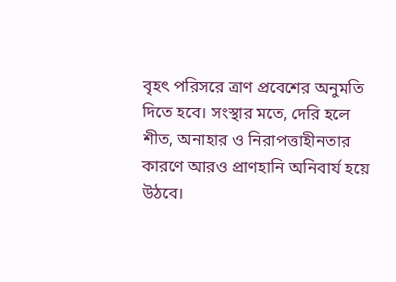বৃহৎ পরিসরে ত্রাণ প্রবেশের অনুমতি দিতে হবে। সংস্থার মতে, দেরি হলে শীত, অনাহার ও নিরাপত্তাহীনতার কারণে আরও প্রাণহানি অনিবার্য হয়ে উঠবে।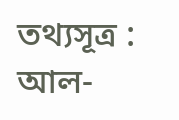তথ্যসূত্র : আল-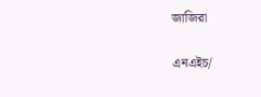জাজিরা

এনএইচ/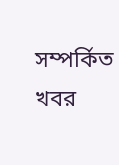সম্পর্কিত খবর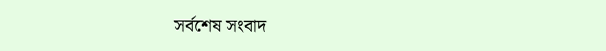সর্বশেষ সংবাদ